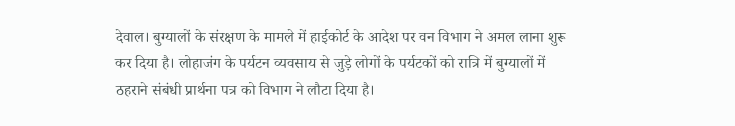देवाल। बुग्यालों के संरक्षण के मामले में हाईकोर्ट के आदेश पर वन विभाग ने अमल लाना शुरू कर दिया है। लोहाजंग के पर्यटन व्यवसाय से जुड़े लोगों के पर्यटकों को रात्रि में बुग्यालों में ठहराने संबंधी प्रार्थना पत्र को विभाग ने लौटा दिया है।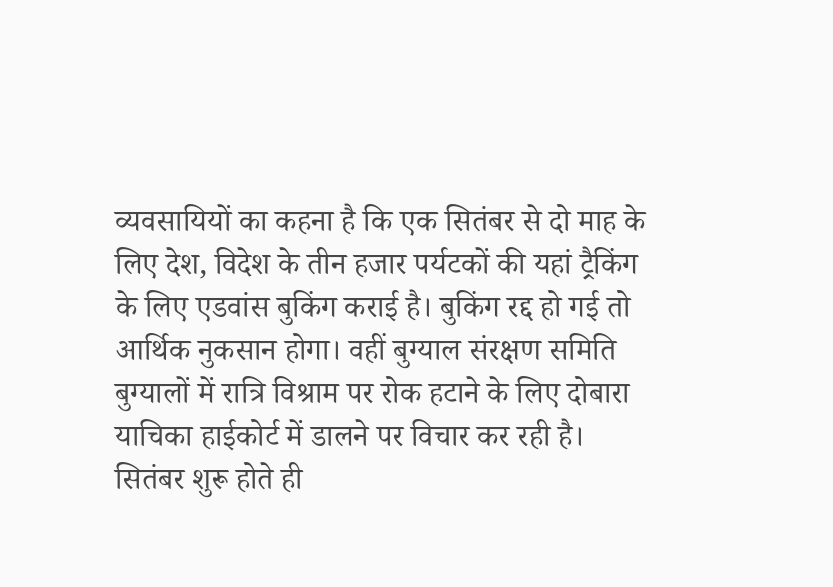व्यवसायियों का कहना है कि एक सितंबर से दो माह के लिए देश, विदेश के तीन हजार पर्यटकों की यहां ट्रैकिंग के लिए एडवांस बुकिंग कराई है। बुकिंग रद्द हो गई तो आर्थिक नुकसान होगा। वहीं बुग्याल संरक्षण समिति बुग्यालों में रात्रि विश्राम पर रोक हटाने के लिए दोबारा याचिका हाईकोर्ट में डालने पर विचार कर रही है।
सितंबर शुरू होते ही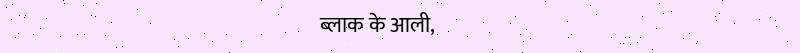ब्लाक के आली,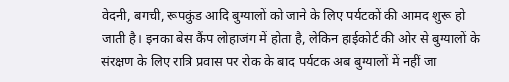वेदनी, बगची, रूपकुंड आदि बुग्यालों को जाने के लिए पर्यटकों की आमद शुरू हो जाती है। इनका बेस कैंप लोहाजंग में होता है, लेकिन हाईकोर्ट की ओर से बुग्यालों के संरक्षण के लिए रात्रि प्रवास पर रोक के बाद पर्यटक अब बुग्यालों में नहीं जा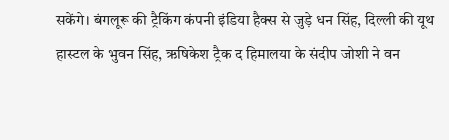सकेंगे। बंगलूरू की ट्रैकिंग कंपनी इंडिया हैक्स से जुड़े धन सिंह, दिल्ली की यूथ हास्टल के भुवन सिंह, ऋषिकेश ट्रैक द हिमालया के संदीप जोशी ने वन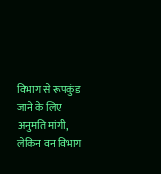विभाग से रूपकुंड जाने के लिए अनुमति मांगी, लेकिन वन विभाग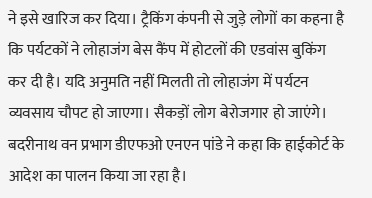ने इसे खारिज कर दिया। ट्रैकिंग कंपनी से जुड़े लोगों का कहना है कि पर्यटकों ने लोहाजंग बेस कैंप में होटलों की एडवांस बुकिंग कर दी है। यदि अनुमति नहीं मिलती तो लोहाजंग में पर्यटन व्यवसाय चौपट हो जाएगा। सैकड़ों लोग बेरोजगार हो जाएंगे। बदरीनाथ वन प्रभाग डीएफओ एनएन पांडे ने कहा कि हाईकोर्ट के आदेश का पालन किया जा रहा है।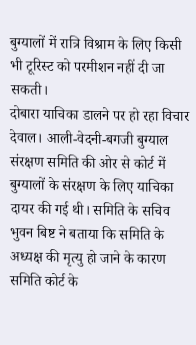बुग्यालों में रात्रि विश्राम के लिए किसी भी टूरिस्ट को परमीशन नहीं दी जा सकती।
दोबारा याचिका डालने पर हो रहा विचार
देवाल। आली-वेदनी-बगजी बुग्याल संरक्षण समिति की ओर से कोर्ट में बुग्यालों के संरक्षण के लिए याचिका दायर की गई थी। समिति के सचिव भुवन बिष्ट ने बताया कि समिति के अध्यक्ष की मृत्यु हो जाने के कारण समिति कोर्ट के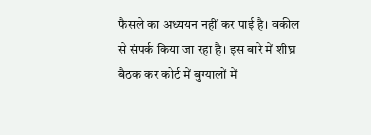फैसले का अध्ययन नहीं कर पाई है। वकील से संपर्क किया जा रहा है। इस बारे में शीघ्र बैठक कर कोर्ट में बुग्यालों में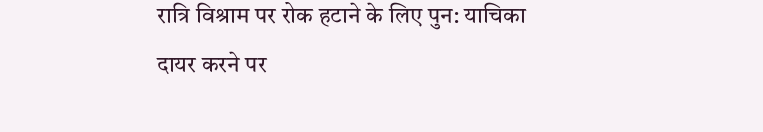रात्रि विश्राम पर रोक हटाने के लिए पुन: याचिका दायर करने पर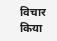विचार किया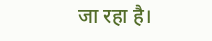जा रहा है।